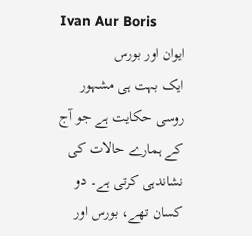Ivan Aur Boris
ایوان اور بورس
ایک بہت ہی مشہور روسی حکایت ہے جو آج کے ہمارے حالات کی نشاندہی کرتی ہے۔ دو کسان تھے، بورس اور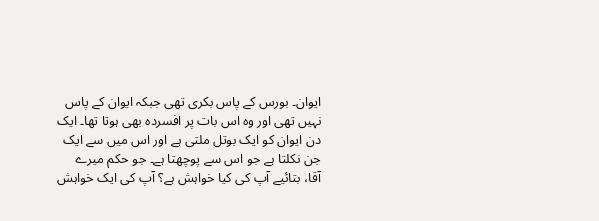ایوان۔ بورس کے پاس بکری تھی جبکہ ایوان کے پاس نہیں تھی اور وہ اس بات پر افسردہ بھی ہوتا تھا۔ ایک دن ایوان کو ایک بوتل ملتی ہے اور اس میں سے ایک جن نکلتا ہے جو اس سے پوچھتا ہے۔ جو حکم میرے آقا، بتائیے آپ کی کیا خواہش ہے؟ آپ کی ایک خواہش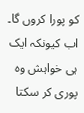کو پورا کروں گا۔
اب کیونکہ ایک ہی خواہش وہ پوری کر سکتا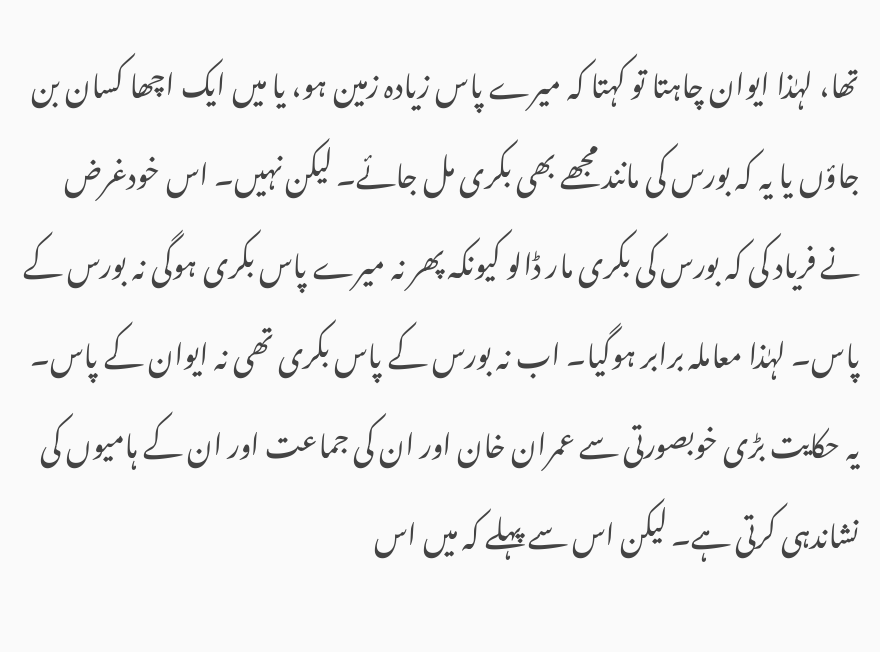تھا، لہٰذا ایوان چاہتا تو کہتا کہ میرے پاس زیادہ زمین ہو، یا میں ایک اچھا کسان بن جاؤں یا یہ کہ بورس کی مانند مجھے بھی بکری مل جائے۔ لیکن نہیں۔ اس خودغرض نے فریاد کی کہ بورس کی بکری مار ڈالو کیونکہ پھر نہ میرے پاس بکری ہوگی نہ بورس کے پاس۔ لہٰذا معاملہ برابر ہوگیا۔ اب نہ بورس کے پاس بکری تھی نہ ایوان کے پاس۔
یہ حکایت بڑی خوبصورتی سے عمران خان اور ان کی جماعت اور ان کے ہامیوں کی نشاندہی کرتی ہے۔ لیکن اس سے پہلے کہ میں اس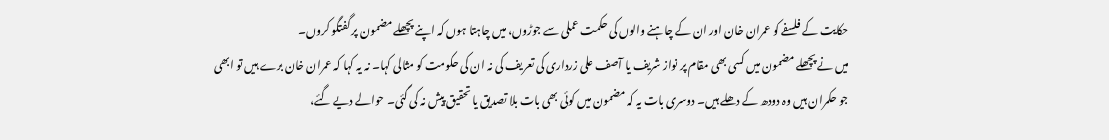حکایت کے فلسفے کو عمران خان اور ان کے چاہنے والوں کی حکمت عملی سے جوڑوں، میں چاہتا ہوں کہ اپنے پچھلے مضمون پر گفتگو کروں۔
میں نے پچھلے مضمون میں کسی بھی مقام پر نواز شریف یا آصف علی زرداری کی تعریف کی نہ ان کی حکومت کو مثالی کہا۔ نہ یہ کہا کہ عمران خان برے ہیں تو ابھی جو حکمران ہیں وہ دودھ کے دھلے ہیں۔ دوسری بات یہ کہ مضمون میں کوئی بھی بات بلا تصدیق یا تحقیق پیش نہ کی گئی۔ حوالے دیے گئے،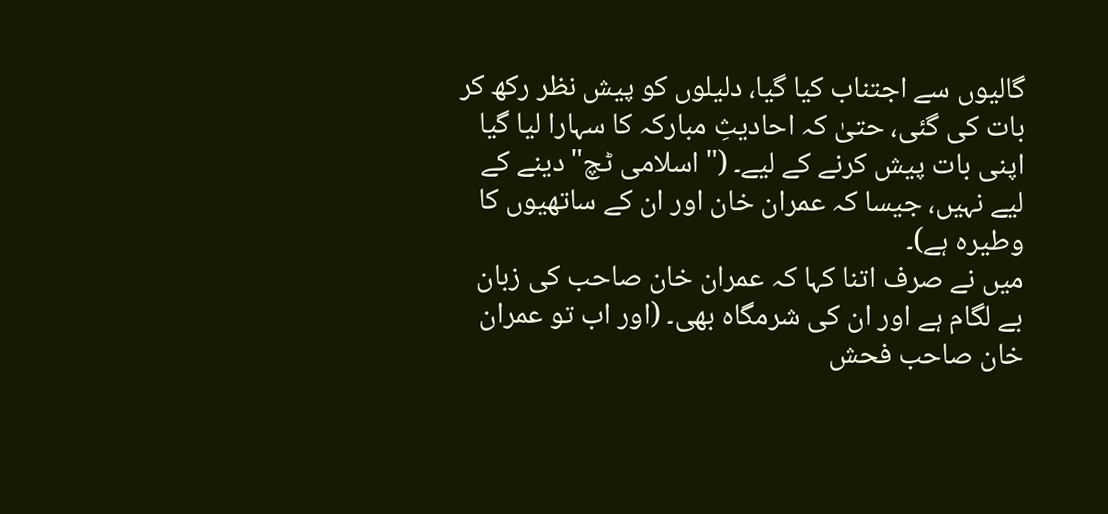گالیوں سے اجتناب کیا گیا، دلیلوں کو پیش نظر رکھ کر بات کی گئی، حتیٰ کہ احادیثِ مبارکہ کا سہارا لیا گیا اپنی بات پیش کرنے کے لیے۔ ("اسلامی ٹچ"دینے کے لیے نہیں، جیسا کہ عمران خان اور ان کے ساتھیوں کا وطیرہ ہے)۔
میں نے صرف اتنا کہا کہ عمران خان صاحب کی زبان بے لگام ہے اور ان کی شرمگاہ بھی۔ (اور اب تو عمران خان صاحب فحش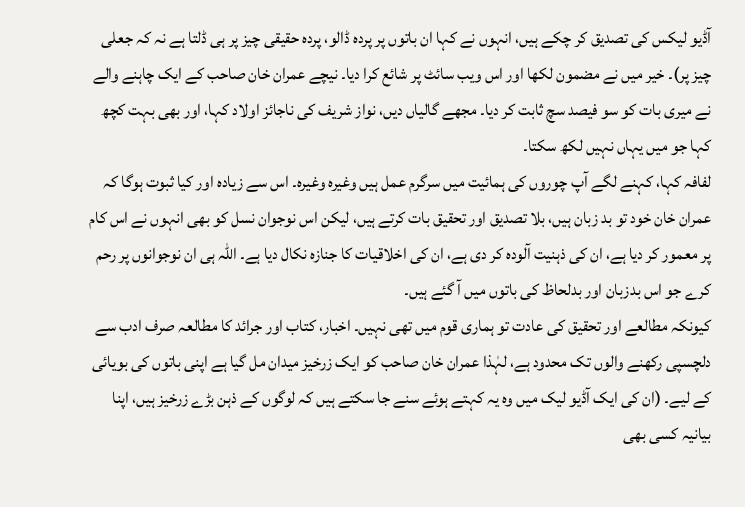آڈیو لیکس کی تصدیق کر چکے ہیں، انہوں نے کہا ان باتوں پر پردہ ڈالو، پردہ حقیقی چیز پر ہی ڈلتا ہے نہ کہ جعلی چیز پر)۔ خیر میں نے مضمون لکھا اور اس ویب سائٹ پر شائع کرا دیا۔ نیچے عمران خان صاحب کے ایک چاہنے والے نے میری بات کو سو فیصد سچ ثابت کر دیا۔ مجھے گالیاں دیں، نواز شریف کی ناجائز اولاد کہا، اور بھی بہت کچھ کہا جو میں یہاں نہیں لکھ سکتا۔
لفافہ کہا، کہنے لگے آپ چوروں کی ہمائیت میں سرگرم عمل ہیں وغیرہ وغیرہ۔ اس سے زیادہ اور کیا ثبوت ہوگا کہ عمران خان خود تو بد زبان ہیں، بلا تصدیق اور تحقیق بات کرتے ہیں، لیکن اس نوجوان نسل کو بھی انہوں نے اس کام پر معمور کر دیا ہے، ان کی ذہنیت آلودہ کر دی ہے، ان کی اخلاقیات کا جنازہ نکال دیا ہے۔ اللہ ہی ان نوجوانوں پر رحم کرے جو اس بدزبان اور بدلحاظ کی باتوں میں آ گئے ہیں۔
کیونکہ مطالعے اور تحقیق کی عادت تو ہماری قوم میں تھی نہیں۔ اخبار، کتاب اور جرائد کا مطالعہ صرف ادب سے دلچسپی رکھنے والوں تک محدود ہے، لہٰذا عمران خان صاحب کو ایک زرخیز میدان مل گیا ہے اپنی باتوں کی بویائی کے لیے۔ (ان کی ایک آڈیو لیک میں وہ یہ کہتے ہوئے سنے جا سکتے ہیں کہ لوگوں کے ذہن بڑے زرخیز ہیں، اپنا بیانیہ کسی بھی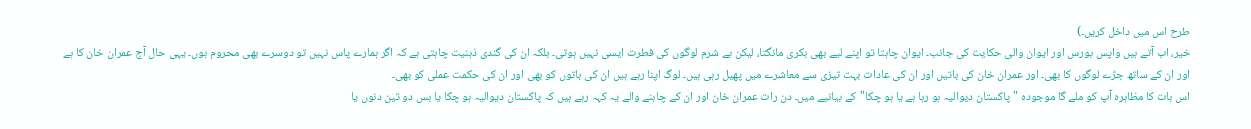طرح اس میں داخل کریں۔)
خیر، اب آتے ہیں واپس بورس اور ایوان والی حکایت کی جانب۔ ایوان چاہتا تو اپنے لیے بھی بکری مانگتا، لیکن بے شرم لوگوں کی فطرت ایسی نہیں ہوتی۔ بلکہ ان کی گندی ذہنیت چاہتی ہے کہ اگر ہمارے پاس نہیں تو دوسرے بھی محروم ہوں۔ یہی حال آج عمران خان کا ہے اور ان کے ساتھ جڑے لوگوں کا بھی۔ اور عمران خان کی باتیں اور ان کی عادات بہت تیزی سے معاشرے میں پھیل رہی ہیں۔ لوگ اپنا رہے ہیں ان کی باتوں کو بھی اور ان کی حکمت عملی کو بھی۔
اس بات کا مظاہرہ آپ کو ملے گا موجودہ "پاکستان دیوالیہ ہو رہا ہے یا ہو چکا"کے بیانیے میں۔ دن رات عمران خان اور ان کے چاہنے والے یہ کہہ رہے ہیں کہ پاکستان دیوالیہ ہو چکا یا بس دو تین دنوں یا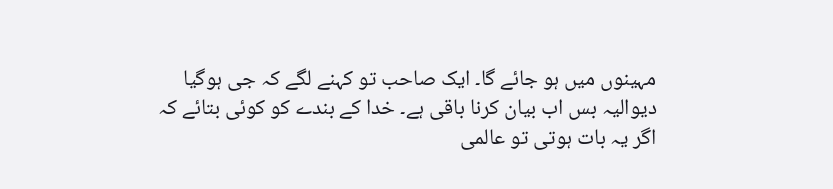مہینوں میں ہو جائے گا۔ ایک صاحب تو کہنے لگے کہ جی ہوگیا دیوالیہ بس اب بیان کرنا باقی ہے۔ خدا کے بندے کو کوئی بتائے کہ اگر یہ بات ہوتی تو عالمی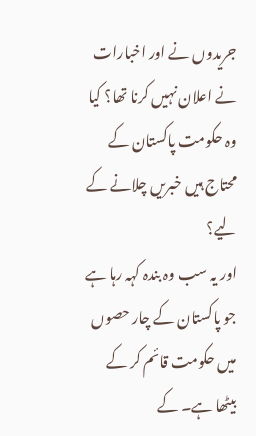جریدوں نے اور اخبارات نے اعلان نہیں کرنا تھا؟ کیا وہ حکومت پاکستان کے محتاج ہیں خبریں چلانے کے لیے؟
اور یہ سب وہ بندہ کہہ رہا ہے جو پاکستان کے چار حصوں میں حکومت قائم کر کے بیٹھا ہے۔ کے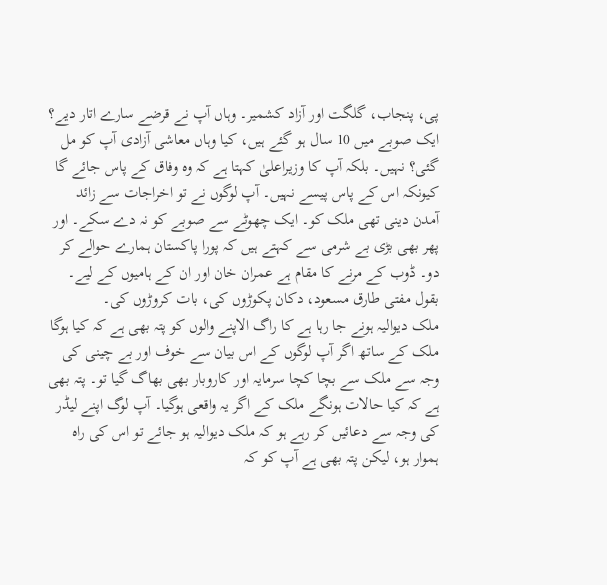پی، پنجاب، گلگت اور آزاد کشمیر۔ وہاں آپ نے قرضے سارے اتار دیے؟ ایک صوبے میں 10 سال ہو گئے ہیں، کیا وہاں معاشی آزادی آپ کو مل گئی؟ نہیں۔ بلکہ آپ کا وزیراعلیٰ کہتا ہے کہ وہ وفاق کے پاس جائے گا کیونکہ اس کے پاس پیسے نہیں۔ آپ لوگوں نے تو اخراجات سے زائد آمدن دینی تھی ملک کو۔ ایک چھوٹے سے صوبے کو نہ دے سکے۔ اور پھر بھی بڑی بے شرمی سے کہتے ہیں کہ پورا پاکستان ہمارے حوالے کر دو۔ ڈوب کے مرنے کا مقام ہے عمران خان اور ان کے ہامیوں کے لیے۔ بقول مفتی طارق مسعود، دکان پکوڑوں کی، بات کروڑوں کی۔
ملک دیوالیہ ہونے جا رہا ہے کا راگ الاپنے والوں کو پتہ بھی ہے کہ کیا ہوگا ملک کے ساتھ اگر آپ لوگوں کے اس بیان سے خوف اور بے چینی کی وجہ سے ملک سے بچا کچا سرمایہ اور کاروبار بھی بھاگ گیا تو۔ پتہ بھی ہے کہ کیا حالات ہونگے ملک کے اگر یہ واقعی ہوگیا۔ آپ لوگ اپنے لیڈر کی وجہ سے دعائیں کر رہے ہو کہ ملک دیوالیہ ہو جائے تو اس کی راہ ہموار ہو، لیکن پتہ بھی ہے آپ کو کہ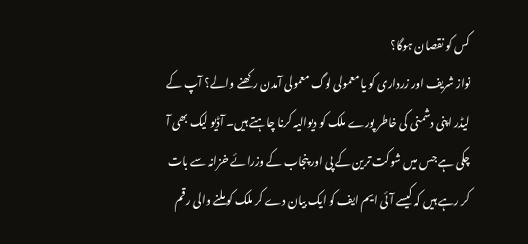کس کو نقصان ہوگا؟
نواز شریف اور زرداری کو یا معمولی لوگ معمولی آمدن رکھنے والے؟ آپ کے لیڈر اپنی دشمنی کی خاطر پورے ملک کو دیوالیہ کرنا چاہتے ہیں۔ آڈیو لیک بھی آ چکی ہے جس میں شوکت ترین کے پی اور پنجاب کے وزرائے خزانہ سے بات کر رہے ہیں کہ کیسے آئی ایم ایف کو ایک بیان دے کر ملک کو ملنے والی رقم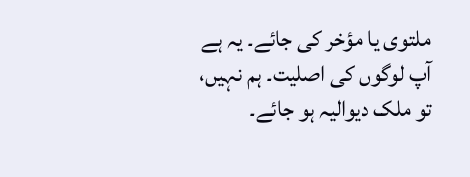ملتوی یا مؤخر کی جائے۔ یہ ہے آپ لوگوں کی اصلیت۔ ہم نہیں، تو ملک دیوالیہ ہو جائے۔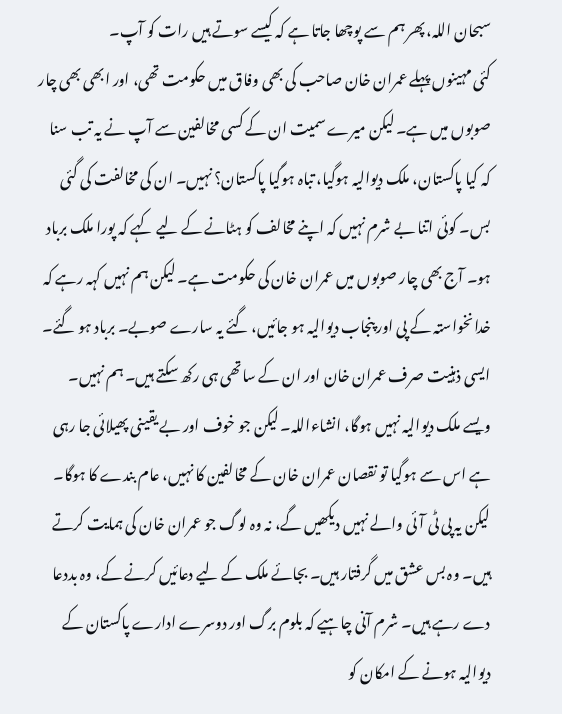سبحان اللہ، پھر ہم سے پوچھا جاتا ہے کہ کیسے سوتے ہیں رات کو آپ۔
کئی مہینوں پہلے عمران خان صاحب کی بھی وفاق میں حکومت تھی، اور ابھی بھی چار صوبوں میں ہے۔ لیکن میرے سمیت ان کے کسی مخالفین سے آپ نے یہ تب سنا کہ کیا پاکستان، ملک دیوالیہ ہوگیا، تباہ ہوگیا پاکستان؟ نہیں۔ ان کی مخالفت کی گئی بس۔ کوئی اتنا بے شرم نہیں کہ اپنے مخالف کو ہٹانے کے لیے کہے کہ پورا ملک برباد ہو۔ آج بھی چار صوبوں میں عمران خان کی حکومت ہے۔ لیکن ہم نہیں کہہ رہے کہ خدانخواستہ کے پی اور پنجاب دیوالیہ ہو جائیں، گئے یہ سارے صوبے۔ برباد ہو گئے۔ ایسی ذہنیت صرف عمران خان اور ان کے ساتھی ہی رکھ سکتے ہیں۔ ہم نہیں۔
ویسے ملک دیوالیہ نہیں ہوگا، انشاءاللہ۔ لیکن جو خوف اور بے یقینی پھیلائی جا رہی ہے اس سے ہوگیا تو نقصان عمران خان کے مخالفین کا نہیں، عام بندے کا ہوگا۔ لیکن یہ پی ٹی آئی والے نہیں دیکھیں گے، نہ وہ لوگ جو عمران خان کی ہمایت کرتے ہیں۔ وہ بس عشق میں گرفتار ہیں۔ بجائے ملک کے لیے دعائیں کرنے کے، وہ بددعا دے رہے ہیں۔ شرم آنی چاہیے کہ بلوم برگ اور دوسرے ادارے پاکستان کے دیوالیہ ہونے کے امکان کو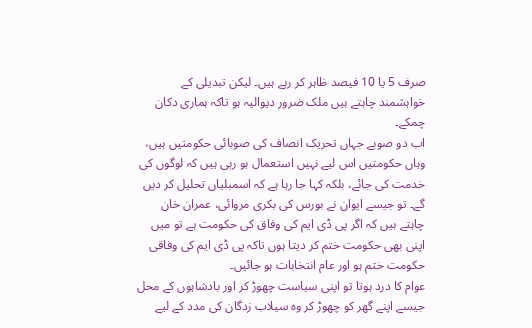صرف 5 یا 10 فیصد ظاہر کر رہے ہیں۔ لیکن تبدیلی کے خواہشمند چاہتے ہیں ملک ضرور دیوالیہ ہو تاکہ ہماری دکان چمکے۔
اب دو صوبے جہاں تحریک انصاف کی صوبائی حکومتیں ہیں، وہاں حکومتیں اس لیے نہیں استعمال ہو رہی ہیں کہ لوگوں کی خدمت کی جائے، بلکہ کہا جا رہا ہے کہ اسمبلیاں تحلیل کر دیں گے۔ تو جیسے ایوان نے بورس کی بکری مروائی، عمران خان چاہتے ہیں کہ اگر پی ڈی ایم کی وفاق کی حکومت ہے تو میں اپنی بھی حکومت ختم کر دیتا ہوں تاکہ پی ڈی ایم کی وفاقی حکومت ختم ہو اور عام انتخابات ہو جائیں۔
عوام کا درد ہوتا تو اپنی سیاست چھوڑ کر اور بادشاہوں کے محل جیسے اپنے گھر کو چھوڑ کر وہ سیلاب زدگان کی مدد کے لیے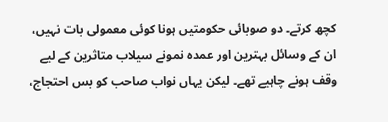کچھ کرتے۔ دو صوبائی حکومتیں ہونا کوئی معمولی بات نہیں، ان کے وسائل بہترین اور عمدہ نمونے سیلاب متاثرین کے لیے وقف ہونے چاہیے تھے۔ لیکن یہاں نواب صاحب کو بس احتجاج،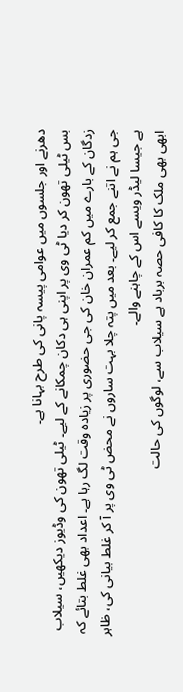دھرنے اور جلسوں میں عوامی پیسہ پانی کی طرح بہانا ہے۔
بس ٹیلی تھون کر دیا ٹی وی پر اپنی ہی دکان چمکانے کے لیے۔ ٹیلی تھون کی وڈیوز دیکھیں، سیلاب زدگان کے بارے میں کم عمران خان کی جی حضوری پر زیادہ وقت لگ رہا ہے۔ اعداد بھی غلط بتائے کہ جی ہم نے اتنے جمع کر لیے۔ بعد میں پتہ چلا بہت ساروں نے محض ٹی وی پر آ کر غلط بیانی کی، ظاہر ہے جیسا لیڈر ویسے اس کے چاہنے والے۔
ابھی بھی ملک کا کافی حصہ برباد ہے سیلاب سے، لوگوں کی حالت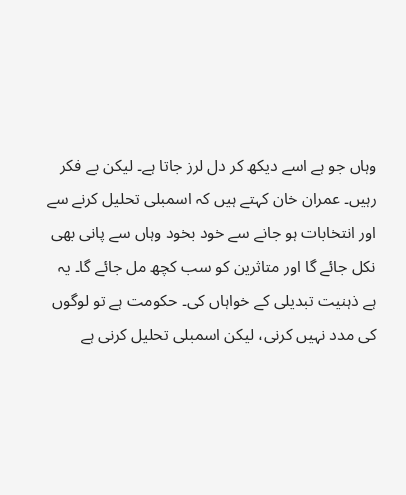وہاں جو ہے اسے دیکھ کر دل لرز جاتا ہے۔ لیکن بے فکر رہیں۔ عمران خان کہتے ہیں کہ اسمبلی تحلیل کرنے سے اور انتخابات ہو جانے سے خود بخود وہاں سے پانی بھی نکل جائے گا اور متاثرین کو سب کچھ مل جائے گا۔ یہ ہے ذہنیت تبدیلی کے خواہاں کی۔ حکومت ہے تو لوگوں کی مدد نہیں کرنی، لیکن اسمبلی تحلیل کرنی ہے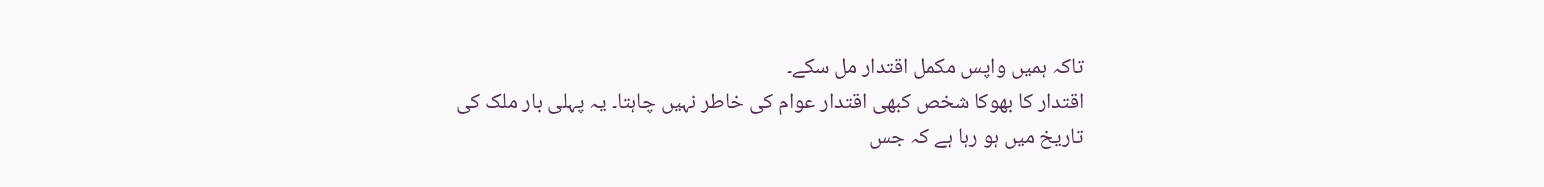تاکہ ہمیں واپس مکمل اقتدار مل سکے۔
اقتدار کا بھوکا شخص کبھی اقتدار عوام کی خاطر نہیں چاہتا۔ یہ پہلی بار ملک کی تاریخ میں ہو رہا ہے کہ جس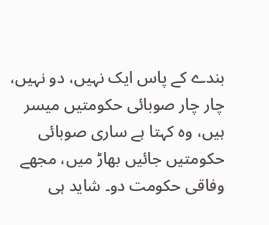بندے کے پاس ایک نہیں، دو نہیں، چار چار صوبائی حکومتیں میسر ہیں، وہ کہتا ہے ساری صوبائی حکومتیں جائیں بھاڑ میں، مجھے وفاقی حکومت دو۔ شاید ہی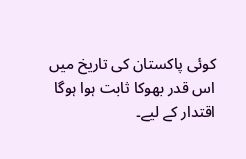کوئی پاکستان کی تاریخ میں اس قدر بھوکا ثابت ہوا ہوگا اقتدار کے لیے۔